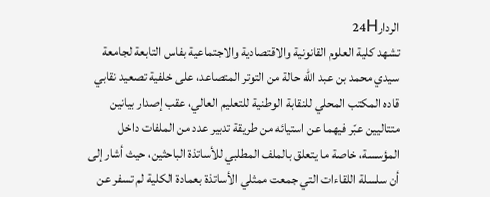الردار24H
تشهد كلية العلوم القانونية والاقتصادية والاجتماعية بفاس التابعة لجامعة سيدي محمد بن عبد الله حالة من التوتر المتصاعد، على خلفية تصعيد نقابي قاده المكتب المحلي للنقابة الوطنية للتعليم العالي، عقب إصدار بيانين متتاليين عبّر فيهما عن استيائه من طريقة تدبير عدد من الملفات داخل المؤسسة، خاصة ما يتعلق بالملف المطلبي للأساتذة الباحثين، حيث أشار إلى أن سلسلة اللقاءات التي جمعت ممثلي الأساتذة بعمادة الكلية لم تسفر عن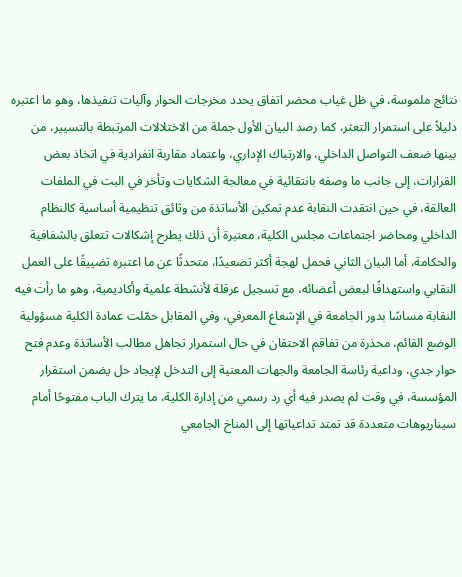نتائج ملموسة، في ظل غياب محضر اتفاق يحدد مخرجات الحوار وآليات تنفيذها، وهو ما اعتبره دليلاً على استمرار التعثر، كما رصد البيان الأول جملة من الاختلالات المرتبطة بالتسيير، من بينها ضعف التواصل الداخلي، والارتباك الإداري، واعتماد مقاربة انفرادية في اتخاذ بعض القرارات، إلى جانب ما وصفه بانتقائية في معالجة الشكايات وتأخر في البت في الملفات العالقة، في حين انتقدت النقابة عدم تمكين الأساتذة من وثائق تنظيمية أساسية كالنظام الداخلي ومحاضر اجتماعات مجلس الكلية، معتبرة أن ذلك يطرح إشكالات تتعلق بالشفافية والحكامة، أما البيان الثاني فحمل لهجة أكثر تصعيدًا، متحدثًا عن ما اعتبره تضييقًا على العمل النقابي واستهدافًا لبعض أعضائه، مع تسجيل عرقلة لأنشطة علمية وأكاديمية، وهو ما رأت فيه النقابة مساسًا بدور الجامعة في الإشعاع المعرفي، وفي المقابل حمّلت عمادة الكلية مسؤولية الوضع القائم، محذرة من تفاقم الاحتقان في حال استمرار تجاهل مطالب الأساتذة وعدم فتح حوار جدي، وداعية رئاسة الجامعة والجهات المعنية إلى التدخل لإيجاد حل يضمن استقرار المؤسسة، في وقت لم يصدر فيه أي رد رسمي من إدارة الكلية، ما يترك الباب مفتوحًا أمام سيناريوهات متعددة قد تمتد تداعياتها إلى المناخ الجامعي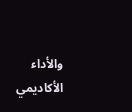والأداء الأكاديمي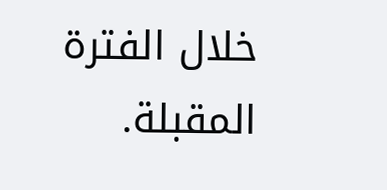خلال الفترة المقبلة.